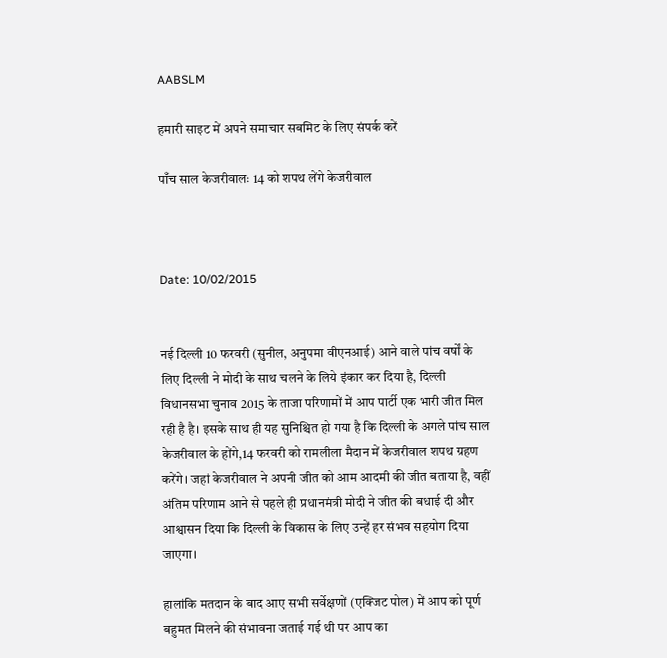AABSLM

हमारी साइट में अपने समाचार सबमिट के लिए संपर्क करें

पाँच साल केजरीवालः 14 को शपथ लेंगे केजरीवाल



Date: 10/02/2015


नई दिल्ली 10 फरवरी (सुनील, अनुपमा वीएनआई) आने वाले पांच वर्षों के लिए दिल्ली ने मोदी के साथ चलने के लिये इंकार कर दिया है, दिल्ली विधानसभा चुनाव 2015 के ताजा परिणामों में आप पार्टी एक भारी जीत मिल रही है है। इसके साथ ही यह सुनिश्चित हो गया है कि दिल्ली के अगले पांच साल केजरीवाल के होंगे,14 फरवरी को रामलीला मैदान में केजरीवाल शपथ ग्रहण करेंगे। जहां केजरीवाल ने अपनी जीत को आम आदमी की जीत बताया है, वहीं अंतिम परिणाम आने से पहले ही प्रधानमंत्री मोदी ने जीत की बधाई दी और आश्वासन दिया कि दिल्ली के विकास के लिए उन्हें हर संभव सहयोग दिया जाएगा।

हालांकि मतदान के बाद आए सभी सर्वेक्षणों (एक्जिट पोल) में आप को पूर्ण बहुमत मिलने की संभावना जताई गई थी पर आप का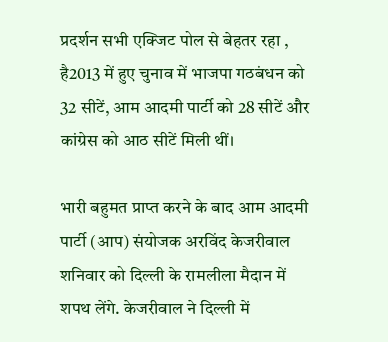प्रदर्शन सभी एक्जिट पोल से बेहतर रहा , है2013 में हुए चुनाव में भाजपा गठबंधन को 32 सीटें, आम आदमी पार्टी को 28 सीटें और कांग्रेस को आठ सीटें मिली थीं।

भारी बहुमत प्राप्त करने के बाद आम आदमी पार्टी (आप) संयोजक अरविंद केजरीवाल शनिवार को दिल्ली के रामलीला मैदान में शपथ लेंगे. केजरीवाल ने दिल्ली में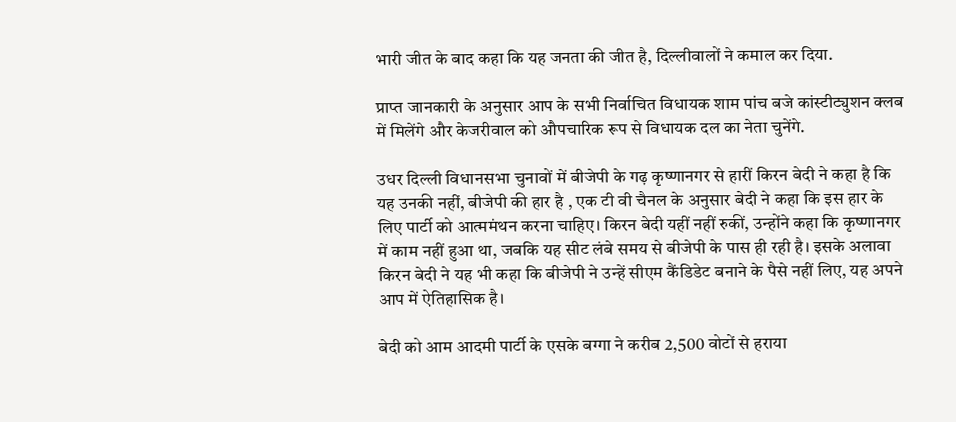भारी जीत के बाद कहा कि यह जनता की जीत है, दिल्लीवालों ने कमाल कर दिया.

प्राप्त जानकारी के अनुसार आप के सभी निर्वाचित विधायक शाम पांच बजे कांस्टीट्युशन क्लब में मिलेंगे और केजरीवाल को औपचारिक रूप से विधायक दल का नेता चुनेंगे.

उधर दिल्ली विधानसभा चुनावों में बीजेपी के गढ़ कृष्णानगर से हारीं किरन बेदी ने कहा है कि यह उनकी नहीं, बीजेपी की हार है , एक टी वी चैनल के अनुसार बेदी ने कहा कि इस हार के लिए पार्टी को आत्ममंथन करना चाहिए। किरन बेदी यहीं नहीं रुकीं, उन्होंने कहा कि कृष्णानगर में काम नहीं हुआ था, जबकि यह सीट लंबे समय से बीजेपी के पास ही रही है। इसके अलावा किरन बेदी ने यह भी कहा कि बीजेपी ने उन्हें सीएम कैंडिडेट बनाने के पैसे नहीं लिए, यह अपने आप में ऐतिहासिक है।

बेदी को आम आदमी पार्टी के एसके बग्गा ने करीब 2,500 वोटों से हराया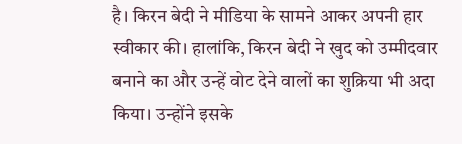है। किरन बेदी ने मीडिया के सामने आकर अपनी हार स्वीकार की। हालांकि, किरन बेदी ने खुद को उम्मीदवार बनाने का और उन्हें वोट देने वालों का शुक्रिया भी अदा किया। उन्होंने इसके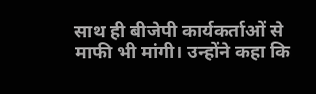साथ ही बीजेपी कार्यकर्ताओं से माफी भी मांगी। उन्होंने कहा कि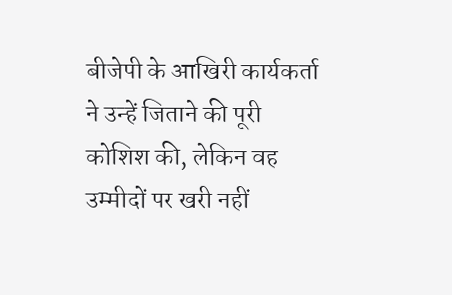बीजेपी के आखिरी कार्यकर्ता ने उन्हें जिताने की पूरी कोशिश की, लेकिन वह उम्मीदों पर खरी नहीं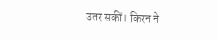उतर सकीं। किरन ने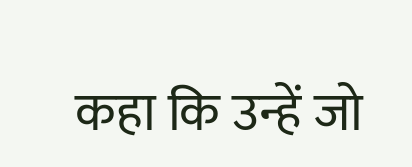कहा कि उन्हें जो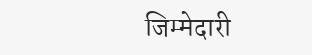जिम्मेदारी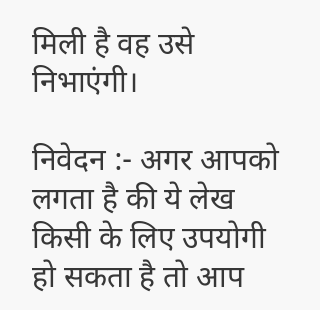मिली है वह उसे निभाएंगी।

निवेदन :- अगर आपको लगता है की ये लेख किसी के लिए उपयोगी हो सकता है तो आप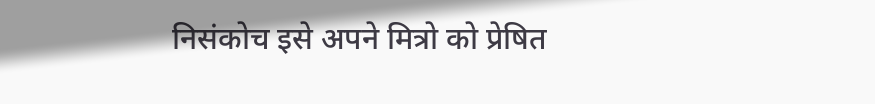निसंकोच इसे अपने मित्रो को प्रेषित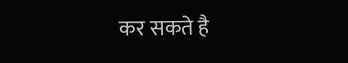कर सकते है